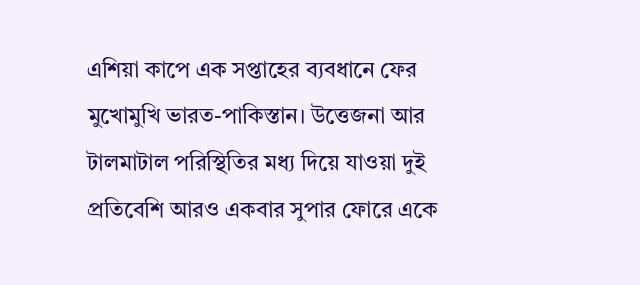এশিয়া কাপে এক সপ্তাহের ব্যবধানে ফের মুখোমুখি ভারত-পাকিস্তান। উত্তেজনা আর টালমাটাল পরিস্থিতির মধ্য দিয়ে যাওয়া দুই প্রতিবেশি আরও একবার সুপার ফোরে একে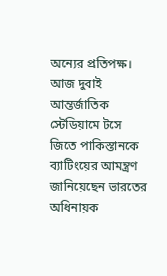অন্যের প্রতিপক্ষ। আজ দুবাই আন্তর্জাতিক স্টেডিয়ামে টসে জিতে পাকিস্তানকে ব্যাটিংয়ের আমন্ত্রণ জানিয়েছেন ভারতের অধিনায়ক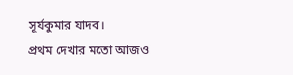সূর্যকুমার যাদব।
প্রথম দেখার মতো আজও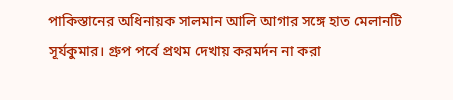পাকিস্তানের অধিনায়ক সালমান আলি আগার সঙ্গে হাত মেলানটি সূর্যকুমার। গ্রুপ পর্বে প্রথম দেখায় করমর্দন না করা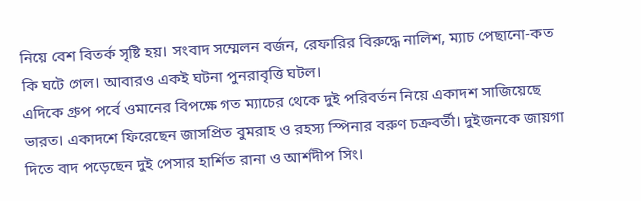নিয়ে বেশ বিতর্ক সৃষ্টি হয়। সংবাদ সম্মেলন বর্জন, রেফারির বিরুদ্ধে নালিশ, ম্যাচ পেছানো-কত কি ঘটে গেল। আবারও একই ঘটনা পুনরাবৃত্তি ঘটল।
এদিকে গ্রুপ পর্বে ওমানের বিপক্ষে গত ম্যাচের থেকে দুই পরিবর্তন নিয়ে একাদশ সাজিয়েছে ভারত। একাদশে ফিরেছেন জাসপ্রিত বুমরাহ ও রহস্য স্পিনার বরুণ চক্রবর্তী। দুইজনকে জায়গা দিতে বাদ পড়েছেন দুই পেসার হার্শিত রানা ও আর্শদীপ সিং।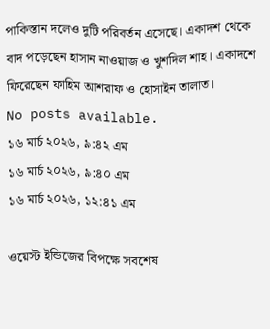পাকিস্তান দলেও দুটি পরিবর্তন এসেছে। একাদশ থেকে বাদ পড়েছেন হাসান নাওয়াজ ও খুশদিল শাহ। একাদশে ফিরেছেন ফাহিম আশরাফ ও হোসাইন তালাত।
No posts available.
১৬ মার্চ ২০২৬, ৯:৪২ এম
১৬ মার্চ ২০২৬, ৯:৪০ এম
১৬ মার্চ ২০২৬, ১২:৪১ এম

ওয়েস্ট ইন্ডিজের বিপক্ষে সবশেষ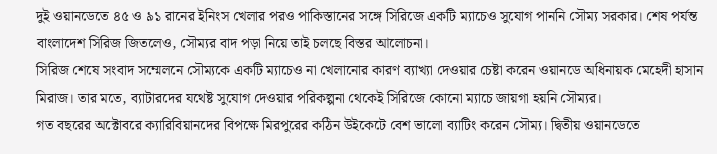দুই ওয়ানডেতে ৪৫ ও ৯১ রানের ইনিংস খেলার পরও পাকিস্তানের সঙ্গে সিরিজে একটি ম্যাচেও সুযোগ পাননি সৌম্য সরকার। শেষ পর্যন্ত বাংলাদেশ সিরিজ জিতলেও, সৌম্যর বাদ পড়া নিয়ে তাই চলছে বিস্তর আলোচনা।
সিরিজ শেষে সংবাদ সম্মেলনে সৌম্যকে একটি ম্যাচেও না খেলানোর কারণ ব্যাখ্যা দেওয়ার চেষ্টা করেন ওয়ানডে অধিনায়ক মেহেদী হাসান মিরাজ। তার মতে, ব্যাটারদের যথেষ্ট সুযোগ দেওয়ার পরিকল্পনা থেকেই সিরিজে কোনো ম্যাচে জায়গা হয়নি সৌম্যর।
গত বছরের অক্টোবরে ক্যারিবিয়ানদের বিপক্ষে মিরপুরের কঠিন উইকেটে বেশ ভালো ব্যাটিং করেন সৌম্য। দ্বিতীয় ওয়ানডেতে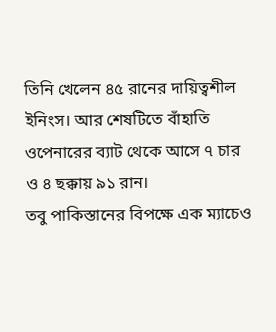তিনি খেলেন ৪৫ রানের দায়িত্বশীল ইনিংস। আর শেষটিতে বাঁহাতি ওপেনারের ব্যাট থেকে আসে ৭ চার ও ৪ ছক্কায় ৯১ রান।
তবু পাকিস্তানের বিপক্ষে এক ম্যাচেও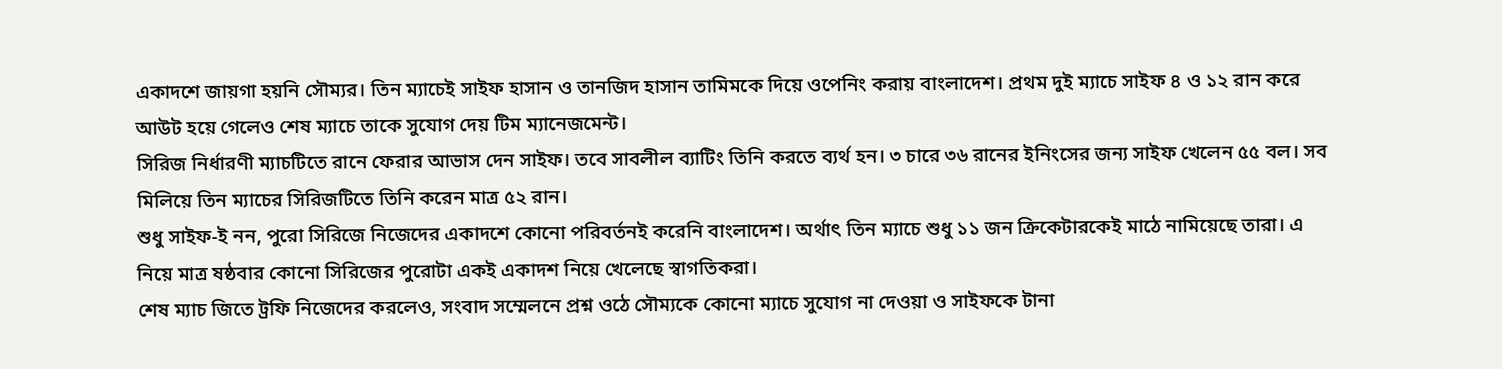একাদশে জায়গা হয়নি সৌম্যর। তিন ম্যাচেই সাইফ হাসান ও তানজিদ হাসান তামিমকে দিয়ে ওপেনিং করায় বাংলাদেশ। প্রথম দুই ম্যাচে সাইফ ৪ ও ১২ রান করে আউট হয়ে গেলেও শেষ ম্যাচে তাকে সুযোগ দেয় টিম ম্যানেজমেন্ট।
সিরিজ নির্ধারণী ম্যাচটিতে রানে ফেরার আভাস দেন সাইফ। তবে সাবলীল ব্যাটিং তিনি করতে ব্যর্থ হন। ৩ চারে ৩৬ রানের ইনিংসের জন্য সাইফ খেলেন ৫৫ বল। সব মিলিয়ে তিন ম্যাচের সিরিজটিতে তিনি করেন মাত্র ৫২ রান।
শুধু সাইফ-ই নন, পুরো সিরিজে নিজেদের একাদশে কোনো পরিবর্তনই করেনি বাংলাদেশ। অর্থাৎ তিন ম্যাচে শুধু ১১ জন ক্রিকেটারকেই মাঠে নামিয়েছে তারা। এ নিয়ে মাত্র ষষ্ঠবার কোনো সিরিজের পুরোটা একই একাদশ নিয়ে খেলেছে স্বাগতিকরা।
শেষ ম্যাচ জিতে ট্রফি নিজেদের করলেও, সংবাদ সম্মেলনে প্রশ্ন ওঠে সৌম্যকে কোনো ম্যাচে সুযোগ না দেওয়া ও সাইফকে টানা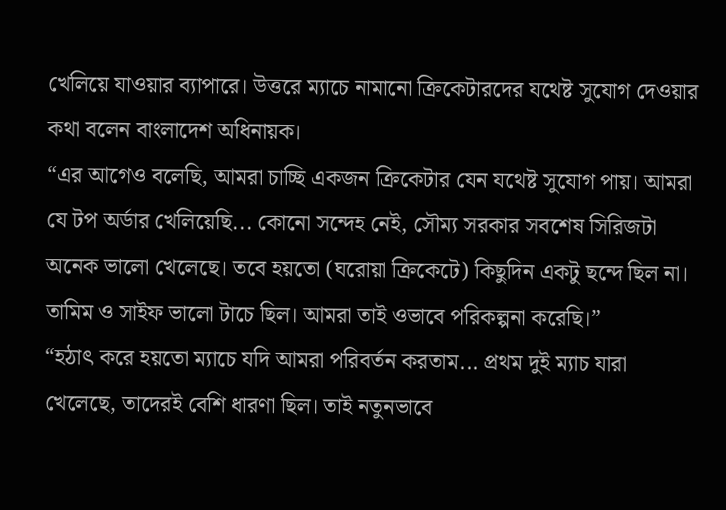খেলিয়ে যাওয়ার ব্যাপারে। উত্তরে ম্যাচে নামানো ক্রিকেটারদের যথেষ্ট সুযোগ দেওয়ার কথা বলেন বাংলাদেশ অধিনায়ক।
“এর আগেও বলেছি, আমরা চাচ্ছি একজন ক্রিকেটার যেন যথেষ্ট সুযোগ পায়। আমরা যে টপ অর্ডার খেলিয়েছি... কোনো সন্দেহ নেই, সৌম্য সরকার সবশেষ সিরিজটা অনেক ভালো খেলেছে। তবে হয়তো (ঘরোয়া ক্রিকেটে) কিছুদিন একটু ছন্দে ছিল না। তামিম ও সাইফ ভালো টাচে ছিল। আমরা তাই ওভাবে পরিকল্পনা করেছি।”
“হঠাৎ করে হয়তো ম্যাচে যদি আমরা পরিবর্তন করতাম... প্রথম দুই ম্যাচ যারা খেলেছে, তাদেরই বেশি ধারণা ছিল। তাই নতুনভাবে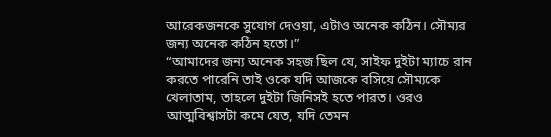আরেকজনকে সুযোগ দেওয়া, এটাও অনেক কঠিন। সৌম্যর জন্য অনেক কঠিন হতো।”
“আমাদের জন্য অনেক সহজ ছিল যে, সাইফ দুইটা ম্যাচে রান করতে পারেনি তাই ওকে যদি আজকে বসিয়ে সৌম্যকে খেলাতাম, তাহলে দুইটা জিনিসই হতে পারত। ওরও আত্মবিশ্বাসটা কমে যেত, যদি তেমন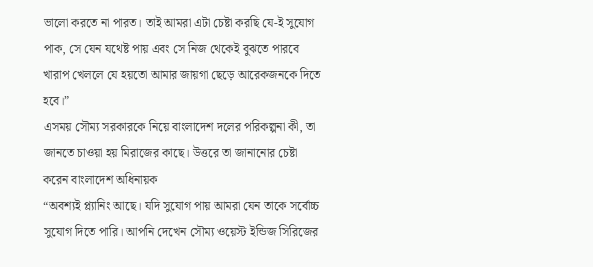ভালো করতে না পারত। তাই আমরা এটা চেষ্টা করছি যে-ই সুযোগ পাক, সে যেন যথেষ্ট পায় এবং সে নিজ থেকেই বুঝতে পারবে খারাপ খেললে যে হয়তো আমার জায়গা ছেড়ে আরেকজনকে দিতে হবে।”
এসময় সৌম্য সরকারকে নিয়ে বাংলাদেশ দলের পরিকল্পনা কী, তা জানতে চাওয়া হয় মিরাজের কাছে। উত্তরে তা জানানোর চেষ্টা করেন বাংলাদেশ অধিনায়ক
“অবশ্যই প্ল্যানিং আছে। যদি সুযোগ পায় আমরা যেন তাকে সর্বোচ্চ সুযোগ দিতে পারি। আপনি দেখেন সৌম্য ওয়েস্ট ইন্ডিজ সিরিজের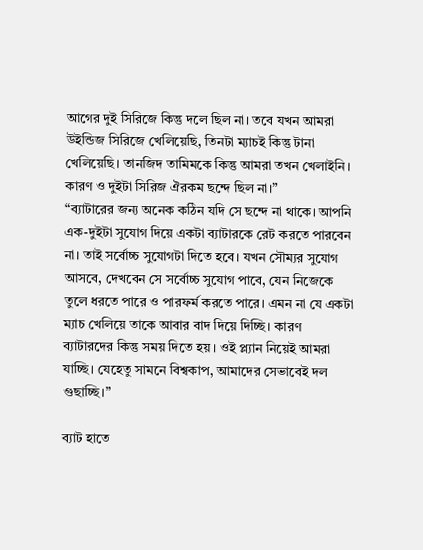আগের দুই সিরিজে কিন্তু দলে ছিল না। তবে যখন আমরা উইন্ডিজ সিরিজে খেলিয়েছি, তিনটা ম্যাচই কিন্তু টানা খেলিয়েছি। তানজিদ তামিমকে কিন্তু আমরা তখন খেলাইনি। কারণ ও দুইটা সিরিজ ঐরকম ছন্দে ছিল না।”
“ব্যাটারের জন্য অনেক কঠিন যদি সে ছন্দে না থাকে। আপনি এক-দুইটা সুযোগ দিয়ে একটা ব্যাটারকে রেট করতে পারবেন না। তাই সর্বোচ্চ সুযোগটা দিতে হবে। যখন সৌম্যর সুযোগ আসবে, দেখবেন সে সর্বোচ্চ সুযোগ পাবে, যেন নিজেকে তুলে ধরতে পারে ও পারফর্ম করতে পারে। এমন না যে একটা ম্যাচ খেলিয়ে তাকে আবার বাদ দিয়ে দিচ্ছি। কারণ ব্যাটারদের কিন্তু সময় দিতে হয়। ওই প্ল্যান নিয়েই আমরা যাচ্ছি। যেহেতু সামনে বিশ্বকাপ, আমাদের সেভাবেই দল গুছাচ্ছি।”

ব্যাট হাতে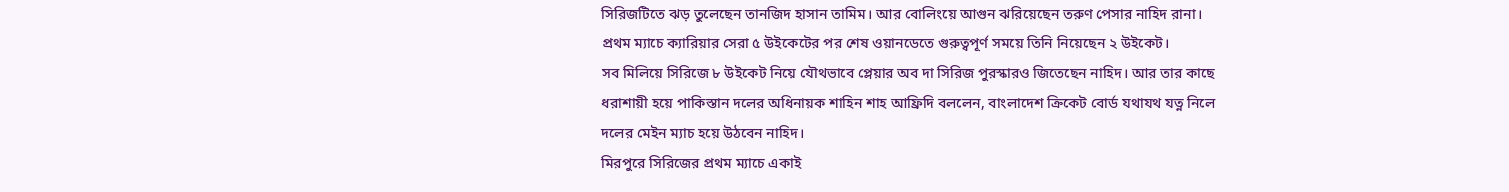সিরিজটিতে ঝড় তুলেছেন তানজিদ হাসান তামিম। আর বোলিংয়ে আগুন ঝরিয়েছেন তরুণ পেসার নাহিদ রানা। প্রথম ম্যাচে ক্যারিয়ার সেরা ৫ উইকেটের পর শেষ ওয়ানডেতে গুরুত্বপূর্ণ সময়ে তিনি নিয়েছেন ২ উইকেট।
সব মিলিয়ে সিরিজে ৮ উইকেট নিয়ে যৌথভাবে প্লেয়ার অব দা সিরিজ পুরস্কারও জিতেছেন নাহিদ। আর তার কাছে ধরাশায়ী হয়ে পাকিস্তান দলের অধিনায়ক শাহিন শাহ আফ্রিদি বললেন, বাংলাদেশ ক্রিকেট বোর্ড যথাযথ যত্ন নিলে দলের মেইন ম্যাচ হয়ে উঠবেন নাহিদ।
মিরপুরে সিরিজের প্রথম ম্যাচে একাই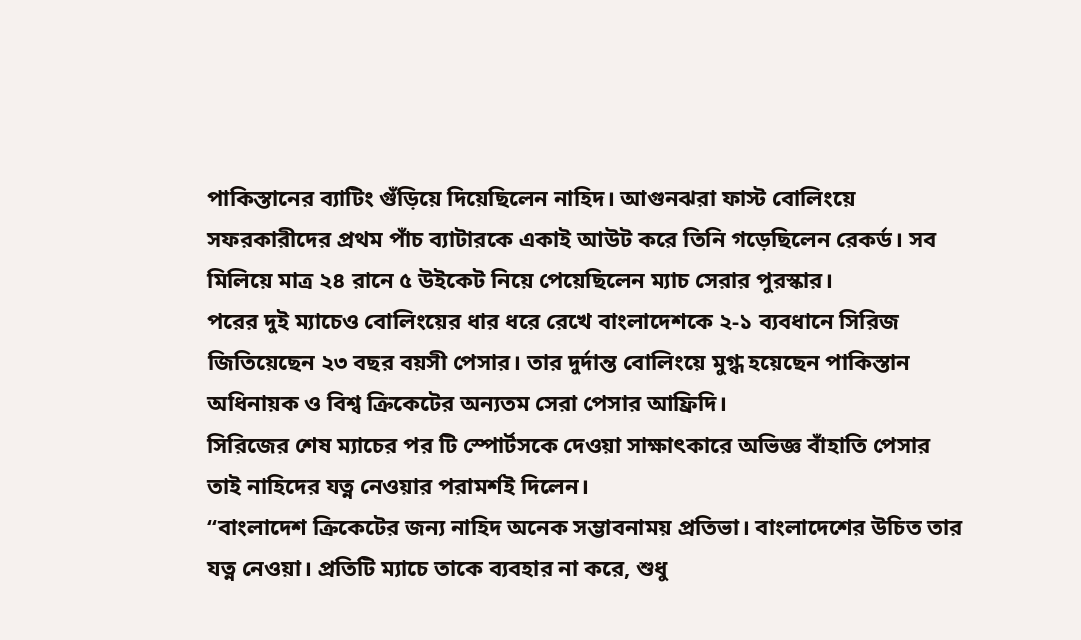পাকিস্তানের ব্যাটিং গুঁড়িয়ে দিয়েছিলেন নাহিদ। আগুনঝরা ফাস্ট বোলিংয়ে সফরকারীদের প্রথম পাঁচ ব্যাটারকে একাই আউট করে তিনি গড়েছিলেন রেকর্ড। সব মিলিয়ে মাত্র ২৪ রানে ৫ উইকেট নিয়ে পেয়েছিলেন ম্যাচ সেরার পুরস্কার।
পরের দুই ম্যাচেও বোলিংয়ের ধার ধরে রেখে বাংলাদেশকে ২-১ ব্যবধানে সিরিজ জিতিয়েছেন ২৩ বছর বয়সী পেসার। তার দুর্দান্ত বোলিংয়ে মুগ্ধ হয়েছেন পাকিস্তান অধিনায়ক ও বিশ্ব ক্রিকেটের অন্যতম সেরা পেসার আফ্রিদি।
সিরিজের শেষ ম্যাচের পর টি স্পোর্টসকে দেওয়া সাক্ষাৎকারে অভিজ্ঞ বাঁহাতি পেসার তাই নাহিদের যত্ন নেওয়ার পরামর্শই দিলেন।
“বাংলাদেশ ক্রিকেটের জন্য নাহিদ অনেক সম্ভাবনাময় প্রতিভা। বাংলাদেশের উচিত তার যত্ন নেওয়া। প্রতিটি ম্যাচে তাকে ব্যবহার না করে, শুধু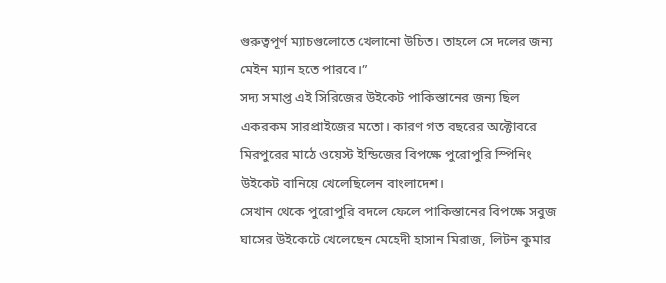গুরুত্বপূর্ণ ম্যাচগুলোতে খেলানো উচিত। তাহলে সে দলের জন্য মেইন ম্যান হতে পারবে।”
সদ্য সমাপ্ত এই সিরিজের উইকেট পাকিস্তানের জন্য ছিল একরকম সারপ্রাইজের মতো। কারণ গত বছরের অক্টোবরে মিরপুরের মাঠে ওয়েস্ট ইন্ডিজের বিপক্ষে পুরোপুরি স্পিনিং উইকেট বানিয়ে খেলেছিলেন বাংলাদেশ।
সেখান থেকে পুরোপুরি বদলে ফেলে পাকিস্তানের বিপক্ষে সবুজ ঘাসের উইকেটে খেলেছেন মেহেদী হাসান মিরাজ, লিটন কুমার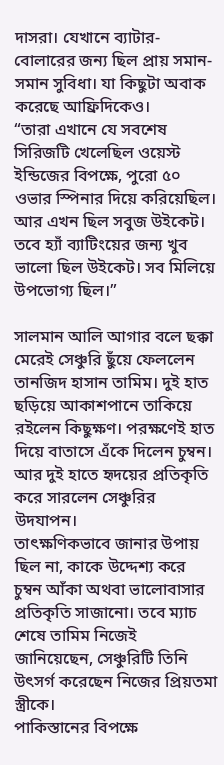দাসরা। যেখানে ব্যাটার-বোলারের জন্য ছিল প্রায় সমান-সমান সুবিধা। যা কিছুটা অবাক করেছে আফ্রিদিকেও।
“তারা এখানে যে সবশেষ সিরিজটি খেলেছিল ওয়েস্ট ইন্ডিজের বিপক্ষে, পুরো ৫০ ওভার স্পিনার দিয়ে করিয়েছিল। আর এখন ছিল সবুজ উইকেট। তবে হ্যাঁ ব্যাটিংয়ের জন্য খুব ভালো ছিল উইকেট। সব মিলিয়ে উপভোগ্য ছিল।”

সালমান আলি আগার বলে ছক্কা মেরেই সেঞ্চুরি ছুঁয়ে ফেললেন তানজিদ হাসান তামিম। দুই হাত ছড়িয়ে আকাশপানে তাকিয়ে রইলেন কিছুক্ষণ। পরক্ষণেই হাত দিয়ে বাতাসে এঁকে দিলেন চুম্বন। আর দুই হাতে হৃদয়ের প্রতিকৃতি করে সারলেন সেঞ্চুরির উদযাপন।
তাৎক্ষণিকভাবে জানার উপায় ছিল না, কাকে উদ্দেশ্য করে চুম্বন আঁকা অথবা ভালোবাসার প্রতিকৃতি সাজানো। তবে ম্যাচ শেষে তামিম নিজেই জানিয়েছেন, সেঞ্চুরিটি তিনি উৎসর্গ করেছেন নিজের প্রিয়তমা স্ত্রীকে।
পাকিস্তানের বিপক্ষে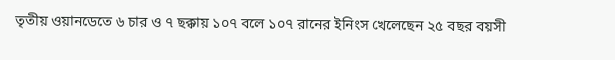তৃতীয় ওয়ানডেতে ৬ চার ও ৭ ছক্কায় ১০৭ বলে ১০৭ রানের ইনিংস খেলেছেন ২৫ বছর বয়সী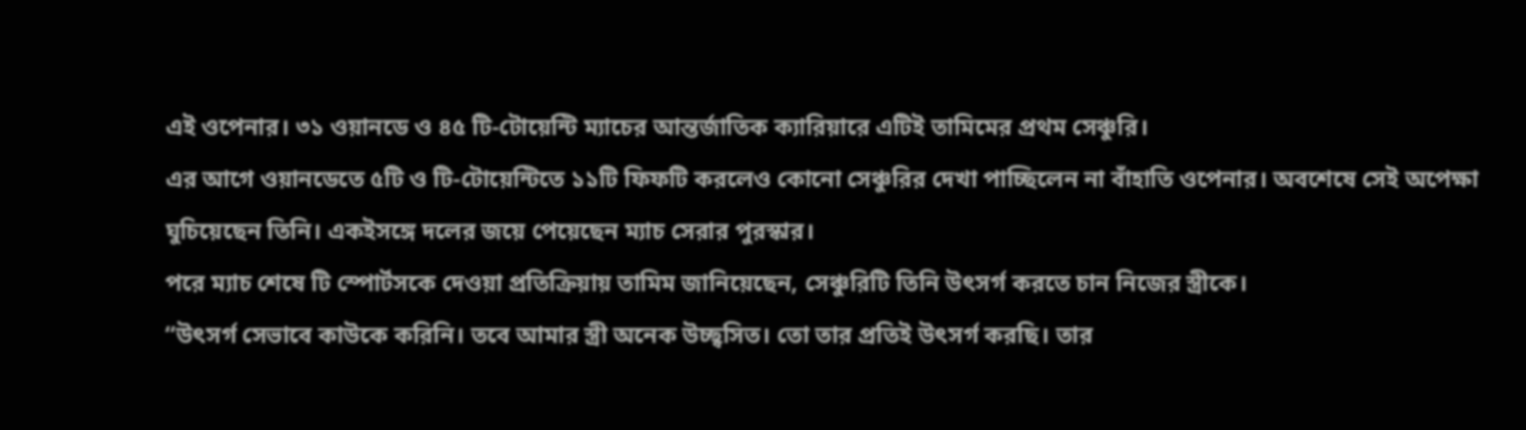এই ওপেনার। ৩১ ওয়ানডে ও ৪৫ টি-টোয়েন্টি ম্যাচের আন্তর্জাতিক ক্যারিয়ারে এটিই তামিমের প্রথম সেঞ্চুরি।
এর আগে ওয়ানডেতে ৫টি ও টি-টোয়েন্টিতে ১১টি ফিফটি করলেও কোনো সেঞ্চুরির দেখা পাচ্ছিলেন না বাঁহাতি ওপেনার। অবশেষে সেই অপেক্ষা ঘুচিয়েছেন তিনি। একইসঙ্গে দলের জয়ে পেয়েছেন ম্যাচ সেরার পুরস্কার।
পরে ম্যাচ শেষে টি স্পোর্টসকে দেওয়া প্রতিক্রিয়ায় তামিম জানিয়েছেন, সেঞ্চুরিটি তিনি উৎসর্গ করতে চান নিজের স্ত্রীকে।
“উৎসর্গ সেভাবে কাউকে করিনি। তবে আমার স্ত্রী অনেক উচ্ছ্বসিত। তো তার প্রতিই উৎসর্গ করছি। তার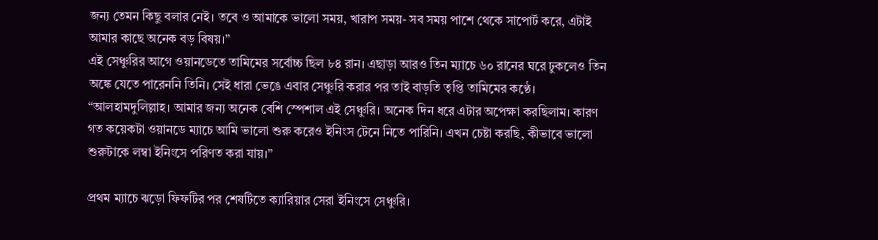জন্য তেমন কিছু বলার নেই। তবে ও আমাকে ভালো সময়, খারাপ সময়- সব সময় পাশে থেকে সাপোর্ট করে, এটাই আমার কাছে অনেক বড় বিষয়।”
এই সেঞ্চুরির আগে ওয়ানডেতে তামিমের সর্বোচ্চ ছিল ৮৪ রান। এছাড়া আরও তিন ম্যাচে ৬০ রানের ঘরে ঢুকলেও তিন অঙ্কে যেতে পারেননি তিনি। সেই ধারা ভেঙে এবার সেঞ্চুরি করার পর তাই বাড়তি তৃপ্তি তামিমের কণ্ঠে।
“আলহামদুলিল্লাহ। আমার জন্য অনেক বেশি স্পেশাল এই সেঞ্চুরি। অনেক দিন ধরে এটার অপেক্ষা করছিলাম। কারণ গত কয়েকটা ওয়ানডে ম্যাচে আমি ভালো শুরু করেও ইনিংস টেনে নিতে পারিনি। এখন চেষ্টা করছি, কীভাবে ভালো শুরুটাকে লম্বা ইনিংসে পরিণত করা যায়।”

প্রথম ম্যাচে ঝড়ো ফিফটির পর শেষটিতে ক্যারিয়ার সেরা ইনিংসে সেঞ্চুরি।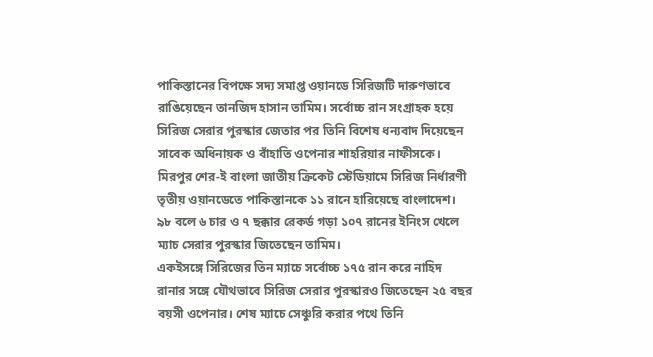পাকিস্তানের বিপক্ষে সদ্য সমাপ্ত ওয়ানডে সিরিজটি দারুণভাবে রাঙিয়েছেন তানজিদ হাসান তামিম। সর্বোচ্চ রান সংগ্রাহক হয়ে সিরিজ সেরার পুরস্কার জেতার পর তিনি বিশেষ ধন্যবাদ দিয়েছেন সাবেক অধিনায়ক ও বাঁহাতি ওপেনার শাহরিয়ার নাফীসকে।
মিরপুর শের-ই বাংলা জাতীয় ক্রিকেট স্টেডিয়ামে সিরিজ নির্ধারণী তৃতীয় ওয়ানডেতে পাকিস্তানকে ১১ রানে হারিয়েছে বাংলাদেশ। ৯৮ বলে ৬ চার ও ৭ ছক্কার রেকর্ড গড়া ১০৭ রানের ইনিংস খেলে ম্যাচ সেরার পুরস্কার জিতেছেন তামিম।
একইসঙ্গে সিরিজের তিন ম্যাচে সর্বোচ্চ ১৭৫ রান করে নাহিদ রানার সঙ্গে যৌথভাবে সিরিজ সেরার পুরস্কারও জিতেছেন ২৫ বছর বয়সী ওপেনার। শেষ ম্যাচে সেঞ্চুরি করার পথে তিনি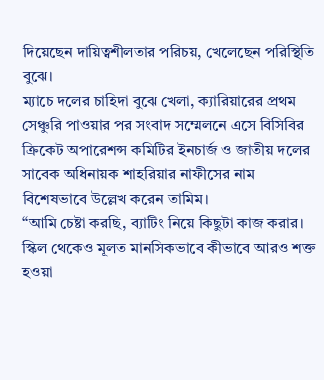দিয়েছেন দায়িত্বশীলতার পরিচয়, খেলেছেন পরিস্থিতি বুঝে।
ম্যাচে দলের চাহিদা বুঝে খেলা, ক্যারিয়ারের প্রথম সেঞ্চুরি পাওয়ার পর সংবাদ সম্মেলনে এসে বিসিবির ক্রিকেট অপারেশন্স কমিটির ইনচার্জ ও জাতীয় দলের সাবেক অধিনায়ক শাহরিয়ার নাফীসের নাম বিশেষভাবে উল্লেখ করেন তামিম।
“আমি চেষ্টা করছি, ব্যাটিং নিয়ে কিছুটা কাজ করার। স্কিল থেকেও মূলত মানসিকভাবে কীভাবে আরও শক্ত হওয়া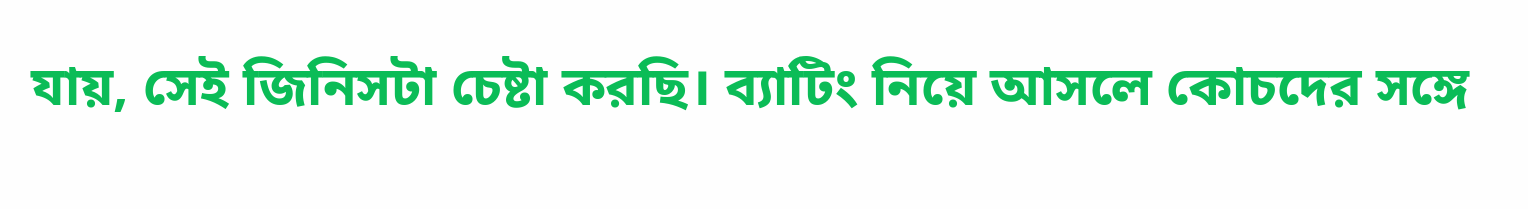যায়, সেই জিনিসটা চেষ্টা করছি। ব্যাটিং নিয়ে আসলে কোচদের সঙ্গে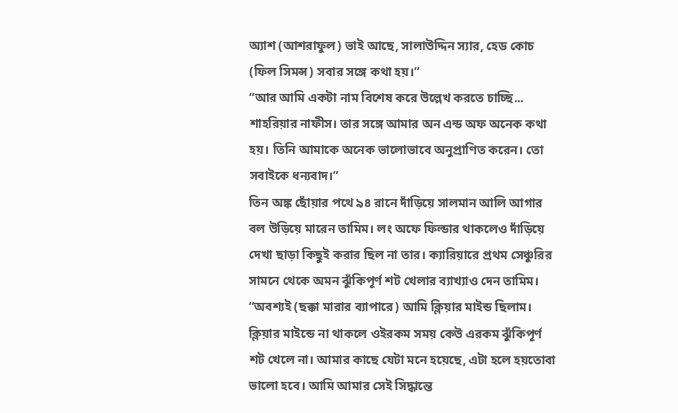অ্যাশ (আশরাফুল) ভাই আছে, সালাউদ্দিন স্যার, হেড কোচ (ফিল সিমন্স) সবার সঙ্গে কথা হয়।”
“আর আমি একটা নাম বিশেষ করে উল্লেখ করতে চাচ্ছি... শাহরিয়ার নাফীস। তার সঙ্গে আমার অন এন্ড অফ অনেক কথা হয়। তিনি আমাকে অনেক ভালোভাবে অনুপ্রাণিত করেন। তো সবাইকে ধন্যবাদ।”
তিন অঙ্ক ছোঁয়ার পথে ৯৪ রানে দাঁড়িয়ে সালমান আলি আগার বল উড়িয়ে মারেন তামিম। লং অফে ফিল্ডার থাকলেও দাঁড়িয়ে দেখা ছাড়া কিছুই করার ছিল না তার। ক্যারিয়ারে প্রথম সেঞ্চুরির সামনে থেকে অমন ঝুঁকিপূর্ণ শট খেলার ব্যাখ্যাও দেন তামিম।
“অবশ্যই (ছক্কা মারার ব্যাপারে) আমি ক্লিয়ার মাইন্ড ছিলাম। ক্লিয়ার মাইন্ডে না থাকলে ওইরকম সময় কেউ এরকম ঝুঁকিপূর্ণ শট খেলে না। আমার কাছে যেটা মনে হয়েছে, এটা হলে হয়তোবা ভালো হবে। আমি আমার সেই সিদ্ধান্তে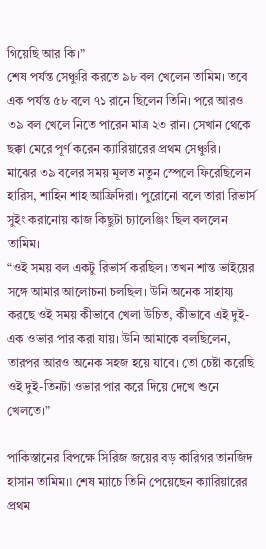গিয়েছি আর কি।”
শেষ পর্যন্ত সেঞ্চুরি করতে ৯৮ বল খেলেন তামিম। তবে এক পর্যন্ত ৫৮ বলে ৭১ রানে ছিলেন তিনি। পরে আরও ৩৯ বল খেলে নিতে পারেন মাত্র ২৩ রান। সেখান থেকে ছক্কা মেরে পূর্ণ করেন ক্যারিয়ারের প্রথম সেঞ্চুরি।
মাঝের ৩৯ বলের সময় মূলত নতুন স্পেলে ফিরেছিলেন হারিস, শাহিন শাহ আফ্রিদিরা। পুরোনো বলে তারা রিভার্স সুইং করানোয় কাজ কিছুটা চ্যালেঞ্জিং ছিল বললেন তামিম।
“ওই সময় বল একটু রিভার্স করছিল। তখন শান্ত ভাইয়ের সঙ্গে আমার আলোচনা চলছিল। উনি অনেক সাহায্য করছে ওই সময় কীভাবে খেলা উচিত, কীভাবে এই দুই-এক ওভার পার করা যায়। উনি আমাকে বলছিলেন, তারপর আরও অনেক সহজ হয়ে যাবে। তো চেষ্টা করেছি ওই দুই-তিনটা ওভার পার করে দিয়ে দেখে শুনে খেলতে।”

পাকিস্তানের বিপক্ষে সিরিজ জয়ের বড় কারিগর তানজিদ হাসান তামিম।৷ শেষ ম্যাচে তিনি পেয়েছেন ক্যারিয়ারের প্রথম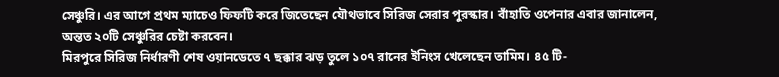সেঞ্চুরি। এর আগে প্রথম ম্যাচেও ফিফটি করে জিতেছেন যৌথভাবে সিরিজ সেরার পুরস্কার। বাঁহাতি ওপেনার এবার জানালেন, অন্তত ২০টি সেঞ্চুরির চেষ্টা করবেন।
মিরপুরে সিরিজ নির্ধারণী শেষ ওয়ানডেতে ৭ ছক্কার ঝড় তুলে ১০৭ রানের ইনিংস খেলেছেন তামিম। ৪৫ টি-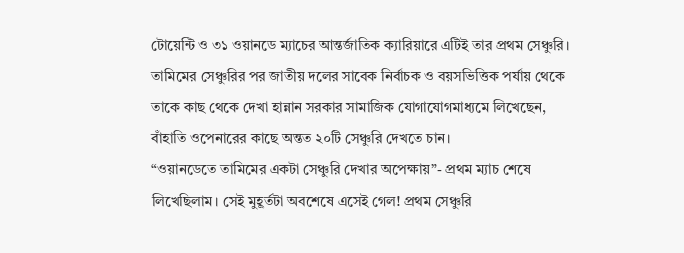টোয়েন্টি ও ৩১ ওয়ানডে ম্যাচের আন্তর্জাতিক ক্যারিয়ারে এটিই তার প্রথম সেঞ্চুরি।
তামিমের সেঞ্চুরির পর জাতীয় দলের সাবেক নির্বাচক ও বয়সভিত্তিক পর্যায় থেকে তাকে কাছ থেকে দেখা হান্নান সরকার সামাজিক যোগাযোগমাধ্যমে লিখেছেন, বাঁহাতি ওপেনারের কাছে অন্তত ২০টি সেঞ্চুরি দেখতে চান।
“ওয়ানডেতে তামিমের একটা সেঞ্চুরি দেখার অপেক্ষায়”- প্রথম ম্যাচ শেষে লিখেছিলাম। সেই মুহূর্তটা অবশেষে এসেই গেল! প্রথম সেঞ্চুরি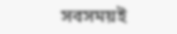সবসময়ই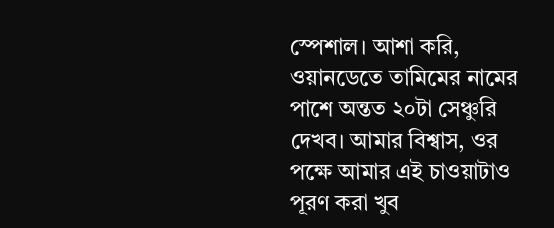স্পেশাল। আশা করি, ওয়ানডেতে তামিমের নামের পাশে অন্তত ২০টা সেঞ্চুরি দেখব। আমার বিশ্বাস, ওর পক্ষে আমার এই চাওয়াটাও পূরণ করা খুব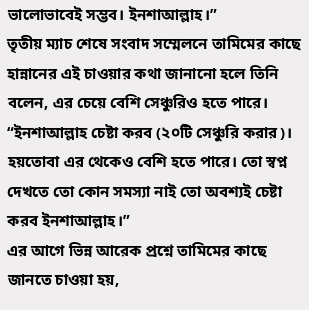ভালোভাবেই সম্ভব। ইনশাআল্লাহ।”
তৃতীয় ম্যাচ শেষে সংবাদ সম্মেলনে তামিমের কাছে হান্নানের এই চাওয়ার কথা জানানো হলে তিনি বলেন, এর চেয়ে বেশি সেঞ্চুরিও হতে পারে।
“ইনশাআল্লাহ চেষ্টা করব (২০টি সেঞ্চুরি করার)। হয়তোবা এর থেকেও বেশি হতে পারে। তো স্বপ্ন দেখতে তো কোন সমস্যা নাই তো অবশ্যই চেষ্টা করব ইনশাআল্লাহ।”
এর আগে ভিন্ন আরেক প্রশ্নে তামিমের কাছে জানতে চাওয়া হয়,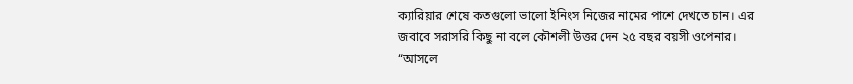ক্যারিয়ার শেষে কতগুলো ভালো ইনিংস নিজের নামের পাশে দেখতে চান। এর জবাবে সরাসরি কিছু না বলে কৌশলী উত্তর দেন ২৫ বছর বয়সী ওপেনার।
“আসলে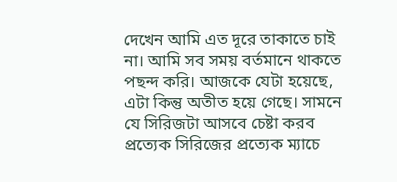দেখেন আমি এত দূরে তাকাতে চাই না। আমি সব সময় বর্তমানে থাকতে পছন্দ করি। আজকে যেটা হয়েছে, এটা কিন্তু অতীত হয়ে গেছে। সামনে যে সিরিজটা আসবে চেষ্টা করব প্রত্যেক সিরিজের প্রত্যেক ম্যাচে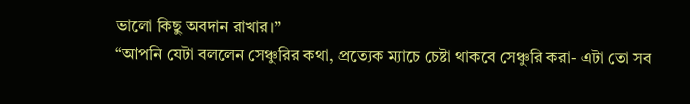ভালো কিছু অবদান রাখার।”
“আপনি যেটা বললেন সেঞ্চুরির কথা, প্রত্যেক ম্যাচে চেষ্টা থাকবে সেঞ্চুরি করা- এটা তো সব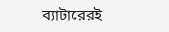ব্যাটারেরই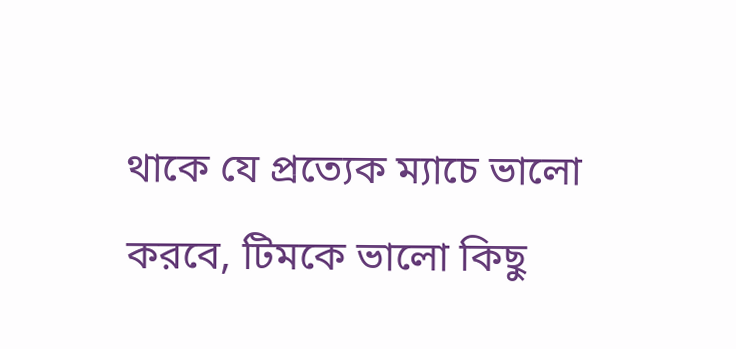থাকে যে প্রত্যেক ম্যাচে ভালো করবে, টিমকে ভালো কিছু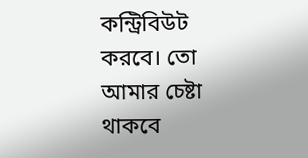কন্ট্রিবিউট করবে। তো আমার চেষ্টা থাকবে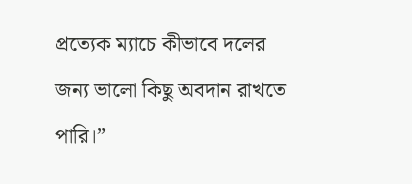প্রত্যেক ম্যাচে কীভাবে দলের জন্য ভালো কিছু অবদান রাখতে পারি।”